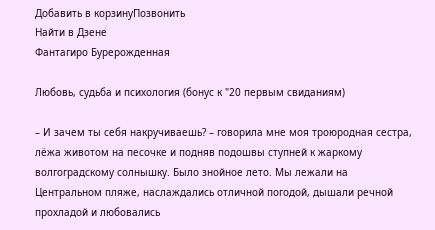Добавить в корзинуПозвонить
Найти в Дзене
Фантагиро Бурерожденная

Любовь, судьба и психология (бонус к "20 первым свиданиям)

– И зачем ты себя накручиваешь? – говорила мне моя троюродная сестра, лёжа животом на песочке и подняв подошвы ступней к жаркому волгоградскому солнышку. Было знойное лето. Мы лежали на Центральном пляже, наслаждались отличной погодой, дышали речной прохладой и любовались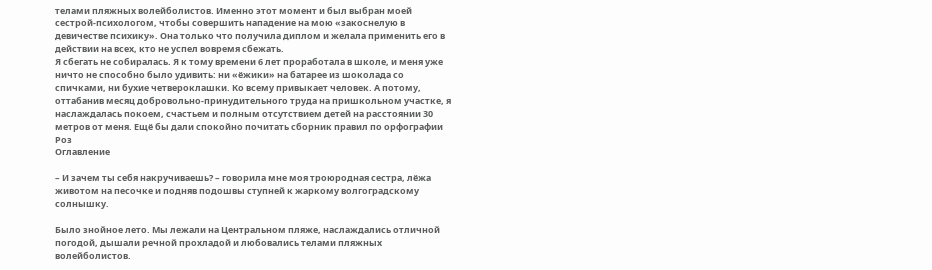телами пляжных волейболистов. Именно этот момент и был выбран моей сестрой-психологом, чтобы совершить нападение на мою «закоснелую в девичестве психику». Она только что получила диплом и желала применить его в действии на всех, кто не успел вовремя сбежать.
Я сбегать не собиралась. Я к тому времени 6 лет проработала в школе, и меня уже ничто не способно было удивить: ни «ёжики» на батарее из шоколада со спичками, ни бухие четвероклашки. Ко всему привыкает человек. А потому, оттабанив месяц добровольно-принудительного труда на пришкольном участке, я наслаждалась покоем, счастьем и полным отсутствием детей на расстоянии 30 метров от меня. Ещё бы дали спокойно почитать сборник правил по орфографии Роз
Оглавление

– И зачем ты себя накручиваешь? – говорила мне моя троюродная сестра, лёжа животом на песочке и подняв подошвы ступней к жаркому волгоградскому солнышку.

Было знойное лето. Мы лежали на Центральном пляже, наслаждались отличной погодой, дышали речной прохладой и любовались телами пляжных волейболистов.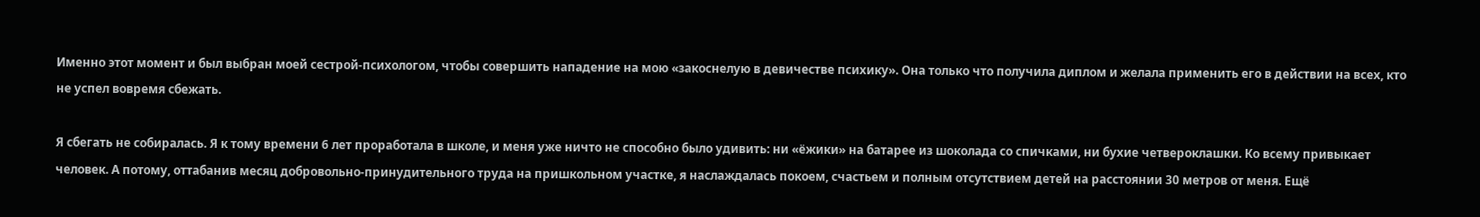Именно этот момент и был выбран моей сестрой-психологом, чтобы совершить нападение на мою «закоснелую в девичестве психику». Она только что получила диплом и желала применить его в действии на всех, кто не успел вовремя сбежать.

Я сбегать не собиралась. Я к тому времени 6 лет проработала в школе, и меня уже ничто не способно было удивить: ни «ёжики» на батарее из шоколада со спичками, ни бухие четвероклашки. Ко всему привыкает человек. А потому, оттабанив месяц добровольно-принудительного труда на пришкольном участке, я наслаждалась покоем, счастьем и полным отсутствием детей на расстоянии 30 метров от меня. Ещё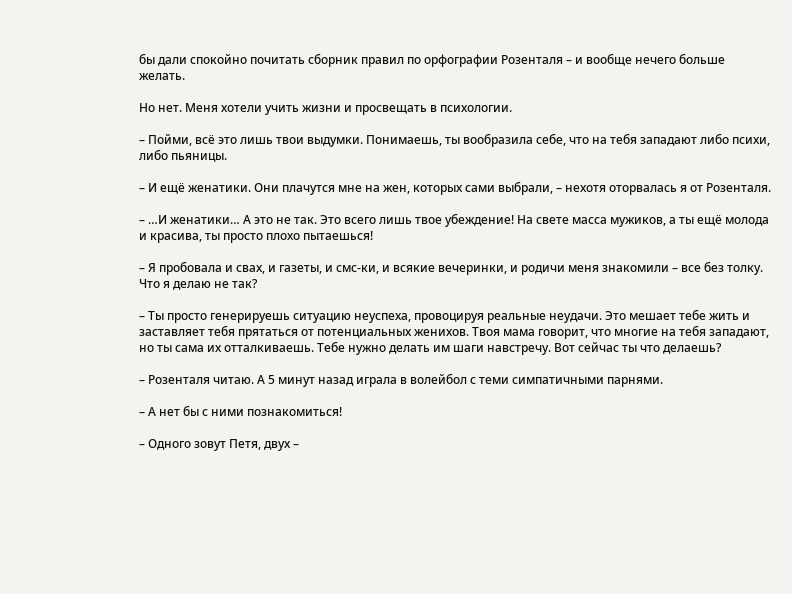бы дали спокойно почитать сборник правил по орфографии Розенталя – и вообще нечего больше желать.

Но нет. Меня хотели учить жизни и просвещать в психологии.

– Пойми, всё это лишь твои выдумки. Понимаешь, ты вообразила себе, что на тебя западают либо психи, либо пьяницы.

– И ещё женатики. Они плачутся мне на жен, которых сами выбрали, – нехотя оторвалась я от Розенталя.

– …И женатики… А это не так. Это всего лишь твое убеждение! На свете масса мужиков, а ты ещё молода и красива, ты просто плохо пытаешься!

– Я пробовала и свах, и газеты, и смс-ки, и всякие вечеринки, и родичи меня знакомили – все без толку. Что я делаю не так?

– Ты просто генерируешь ситуацию неуспеха, провоцируя реальные неудачи. Это мешает тебе жить и заставляет тебя прятаться от потенциальных женихов. Твоя мама говорит, что многие на тебя западают, но ты сама их отталкиваешь. Тебе нужно делать им шаги навстречу. Вот сейчас ты что делаешь?

– Розенталя читаю. А 5 минут назад играла в волейбол с теми симпатичными парнями.

– А нет бы с ними познакомиться!

– Одного зовут Петя, двух –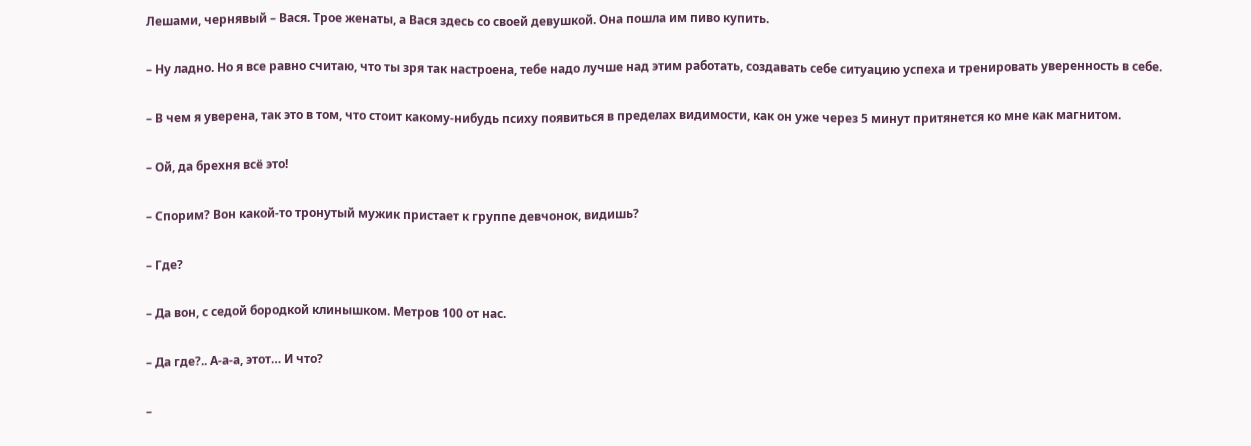Лешами, чернявый – Вася. Трое женаты, а Вася здесь со своей девушкой. Она пошла им пиво купить.

– Ну ладно. Но я все равно считаю, что ты зря так настроена, тебе надо лучше над этим работать, создавать себе ситуацию успеха и тренировать уверенность в себе.

– В чем я уверена, так это в том, что стоит какому-нибудь психу появиться в пределах видимости, как он уже через 5 минут притянется ко мне как магнитом.

– Ой, да брехня всё это!

– Спорим? Вон какой-то тронутый мужик пристает к группе девчонок, видишь?

– Где?

– Да вон, с седой бородкой клинышком. Метров 100 от нас.

– Да где?.. А-а-а, этот… И что?

–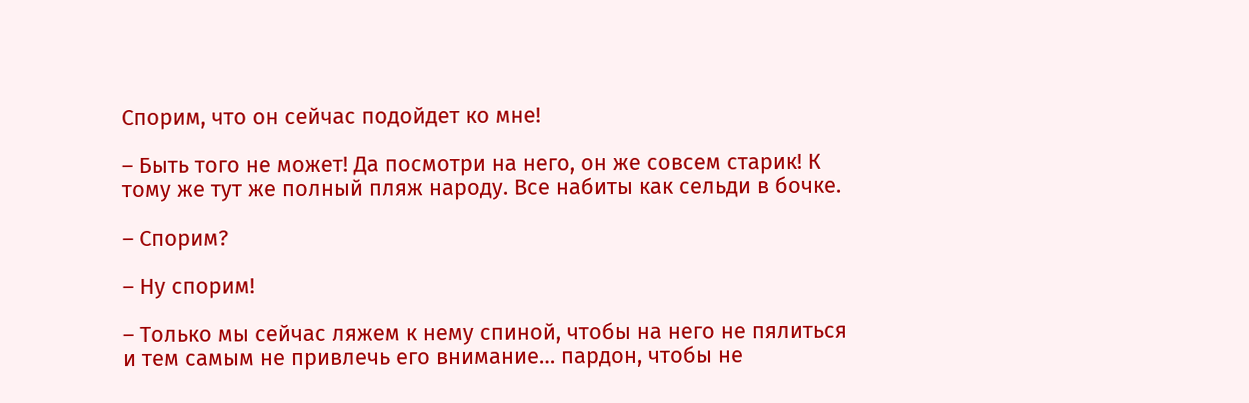Спорим, что он сейчас подойдет ко мне!

– Быть того не может! Да посмотри на него, он же совсем старик! К тому же тут же полный пляж народу. Все набиты как сельди в бочке.

– Спорим?

– Ну спорим!

– Только мы сейчас ляжем к нему спиной, чтобы на него не пялиться и тем самым не привлечь его внимание… пардон, чтобы не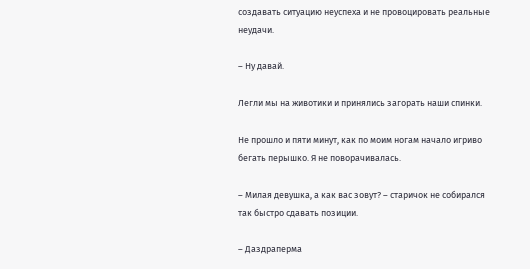создавать ситуацию неуспеха и не провоцировать реальные неудачи.

– Ну давай.

Легли мы на животики и принялись загорать наши спинки.

Не прошло и пяти минут, как по моим ногам начало игриво бегать перышко. Я не поворачивалась.

– Милая девушка, а как вас зовут? – старичок не собирался так быстро сдавать позиции.

– Даздраперма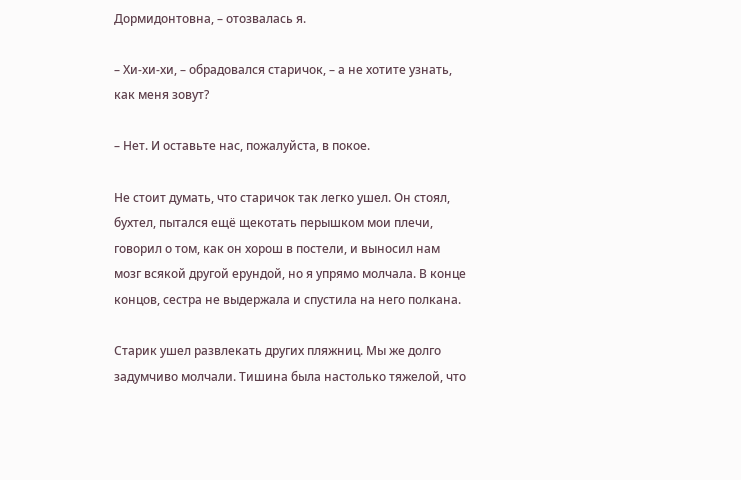Дормидонтовна, – отозвалась я.

– Хи-хи-хи, – обрадовался старичок, – а не хотите узнать, как меня зовут?

– Нет. И оставьте нас, пожалуйста, в покое.

Не стоит думать, что старичок так легко ушел. Он стоял, бухтел, пытался ещё щекотать перышком мои плечи, говорил о том, как он хорош в постели, и выносил нам мозг всякой другой ерундой, но я упрямо молчала. В конце концов, сестра не выдержала и спустила на него полкана.

Старик ушел развлекать других пляжниц. Мы же долго задумчиво молчали. Тишина была настолько тяжелой, что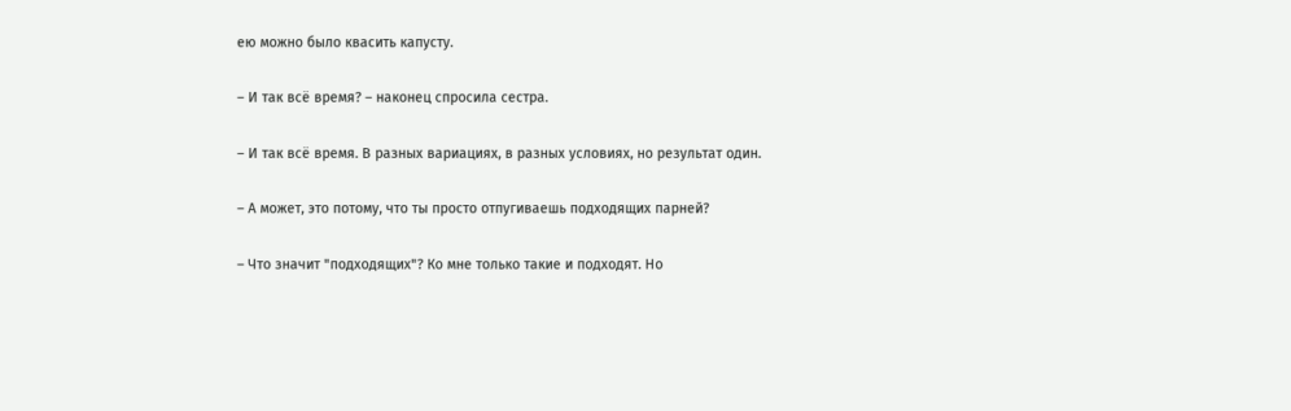ею можно было квасить капусту.

– И так всё время? – наконец спросила сестра.

– И так всё время. В разных вариациях, в разных условиях, но результат один.

– А может, это потому, что ты просто отпугиваешь подходящих парней?

– Что значит "подходящих"? Ко мне только такие и подходят. Но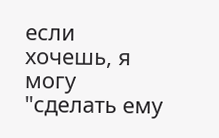если хочешь, я могу "сделать ему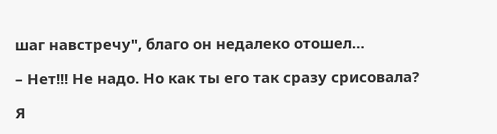шаг навстречу", благо он недалеко отошел…

– Нет!!! Не надо. Но как ты его так сразу срисовала?

Я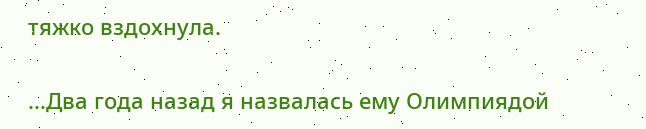тяжко вздохнула.

...Два года назад я назвалась ему Олимпиядой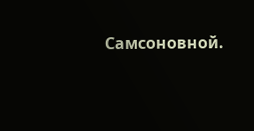Самсоновной.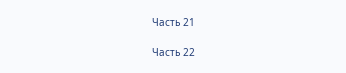Часть 21

Часть 22